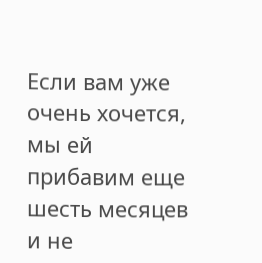Если вам уже очень хочется, мы ей прибавим еще шесть месяцев и не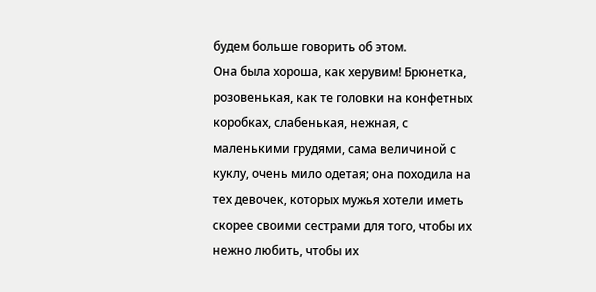будем больше говорить об этом.
Она была хороша, как херувим! Брюнетка, розовенькая, как те головки на конфетных коробках, слабенькая, нежная, с маленькими грудями, сама величиной с куклу, очень мило одетая; она походила на тех девочек, которых мужья хотели иметь скорее своими сестрами для того, чтобы их нежно любить, чтобы их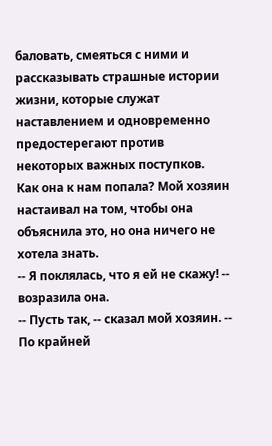баловать, смеяться с ними и рассказывать страшные истории жизни, которые служат наставлением и одновременно предостерегают против некоторых важных поступков.
Как она к нам попала? Мой хозяин настаивал на том, чтобы она объяснила это, но она ничего не хотела знать.
-- Я поклялась, что я ей не скажу! -- возразила она.
-- Пусть так, -- сказал мой хозяин. -- По крайней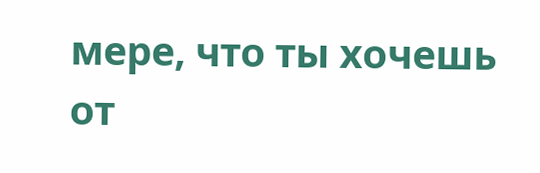мере, что ты хочешь от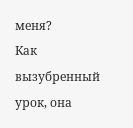меня?
Как вызубренный урок, она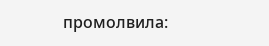промолвила: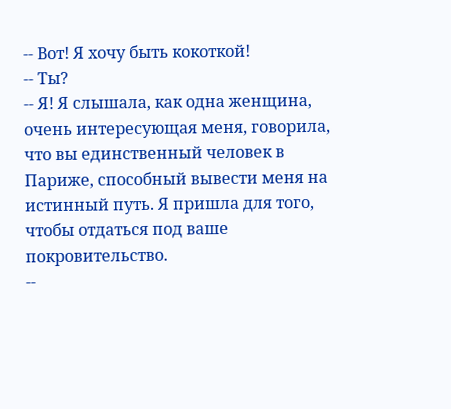-- Вот! Я хочу быть кокоткой!
-- Ты?
-- Я! Я слышала, как одна женщина, очень интересующая меня, говорила, что вы единственный человек в Париже, способный вывести меня на истинный путь. Я пришла для того, чтобы отдаться под ваше покровительство.
--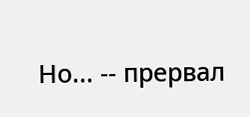Но... -- прервал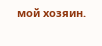мой хозяин.